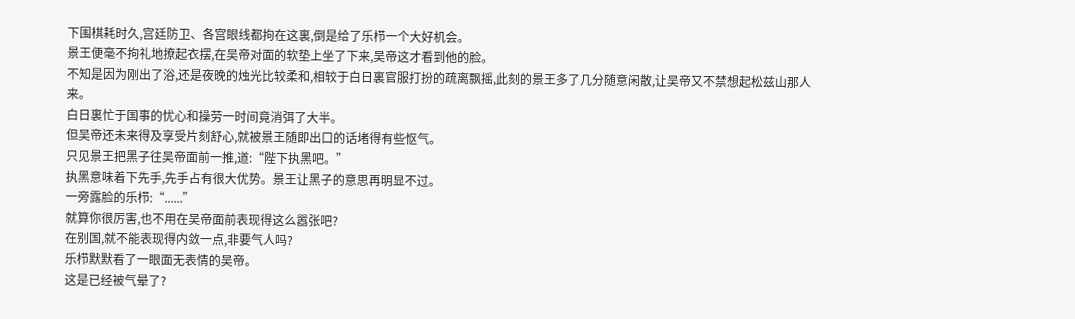下围棋耗时久,宫廷防卫、各宫眼线都拘在这裏,倒是给了乐栉一个大好机会。
景王便毫不拘礼地撩起衣摆,在吴帝对面的软垫上坐了下来,吴帝这才看到他的脸。
不知是因为刚出了浴,还是夜晚的烛光比较柔和,相较于白日裏官服打扮的疏离飘摇,此刻的景王多了几分随意闲散,让吴帝又不禁想起松兹山那人来。
白日裏忙于国事的忧心和操劳一时间竟消弭了大半。
但吴帝还未来得及享受片刻舒心,就被景王随即出口的话堵得有些怄气。
只见景王把黑子往吴帝面前一推,道:“陛下执黑吧。”
执黑意味着下先手,先手占有很大优势。景王让黑子的意思再明显不过。
一旁露脸的乐栉:“......”
就算你很厉害,也不用在吴帝面前表现得这么嚣张吧?
在别国,就不能表现得内敛一点,非要气人吗?
乐栉默默看了一眼面无表情的吴帝。
这是已经被气晕了?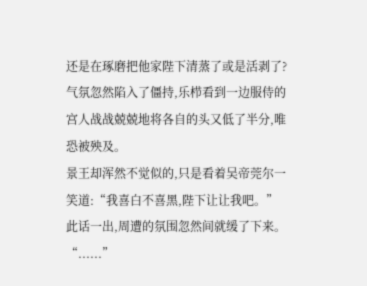还是在琢磨把他家陛下清蒸了或是活剥了?
气氛忽然陷入了僵持,乐栉看到一边服侍的宫人战战兢兢地将各自的头又低了半分,唯恐被殃及。
景王却浑然不觉似的,只是看着吴帝莞尔一笑道:“我喜白不喜黑,陛下让让我吧。”
此话一出,周遭的氛围忽然间就缓了下来。
“......”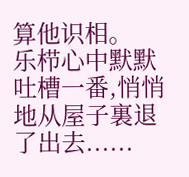算他识相。
乐栉心中默默吐槽一番,悄悄地从屋子裏退了出去......